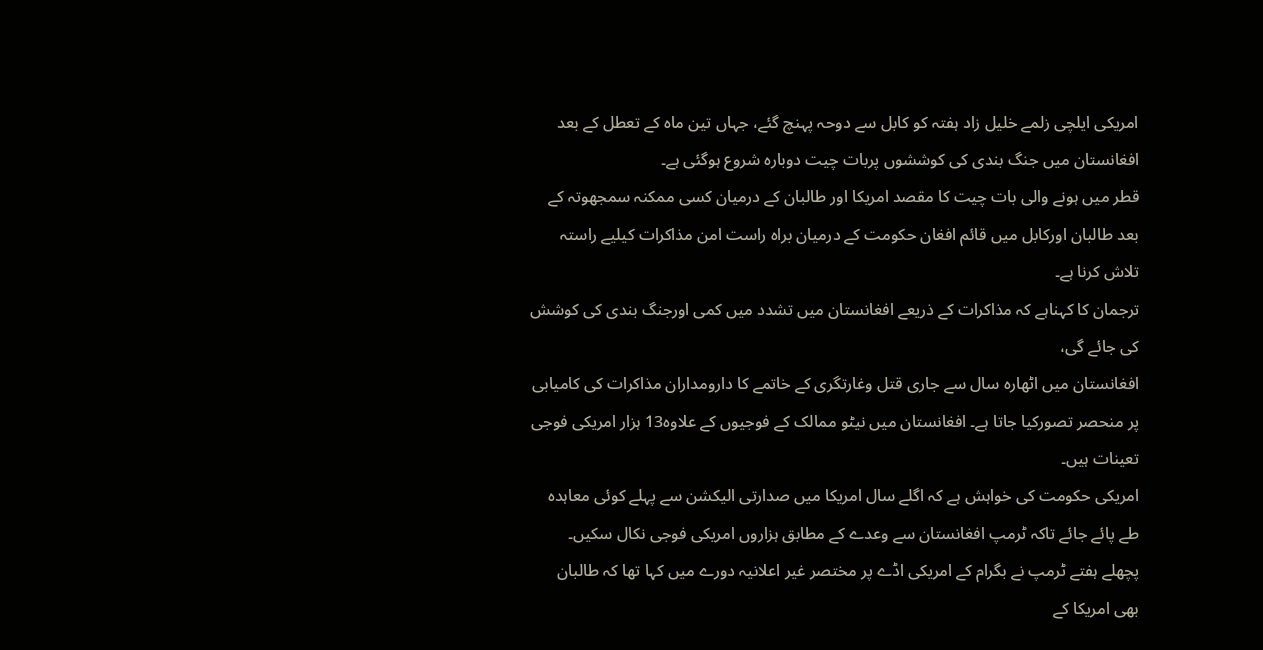امریکی ایلچی زلمے خلیل زاد ہفتہ کو کابل سے دوحہ پہنچ گئے، جہاں تین ماہ کے تعطل کے بعد افغانستان میں جنگ بندی کی کوششوں پربات چیت دوبارہ شروع ہوگئی ہے۔
قطر میں ہونے والی بات چیت کا مقصد امریکا اور طالبان کے درمیان کسی ممکنہ سمجھوتہ کے بعد طالبان اورکابل میں قائم افغان حکومت کے درمیان براہ راست امن مذاکرات کیلیے راستہ تلاش کرنا ہے۔
ترجمان کا کہناہے کہ مذاکرات کے ذریعے افغانستان میں تشدد میں کمی اورجنگ بندی کی کوشش کی جائے گی،
افغانستان میں اٹھارہ سال سے جاری قتل وغارتگری کے خاتمے کا دارومداران مذاکرات کی کامیابی پر منحصر تصورکیا جاتا ہے۔ افغانستان ميں نیٹو ممالک کے فوجیوں کے علاوہ13 ہزار امريکی فوجی تعينات ہيں۔
امریکی حکومت کی خواہش ہے کہ اگلے سال امریکا میں صدارتی الیکشن سے پہلے کوئی معاہدہ طے پائے جائے تاکہ ٹرمپ افغانستان سے وعدے کے مطابق ہزاروں امریکی فوجی نکال سکیں۔ پچھلے ہفتے ٹرمپ نے بگرام کے امریکی اڈے پر مختصر غیر اعلانیہ دورے میں کہا تھا کہ طالبان بھی امریکا کے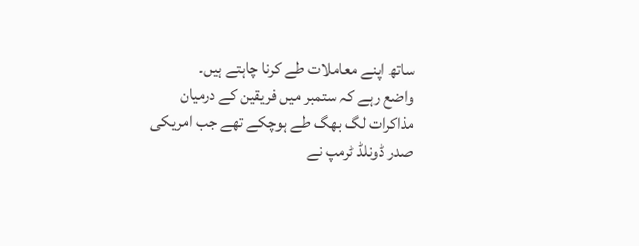ساتھ اپنے معاملات طے کرنا چاہتے ہیں۔
واضع رہے کہ ستمبر میں فریقین کے درمیان مذاکرات لگ بھگ طے ہوچکے تھے جب امریکی صدر ڈونلڈ ٹرمپ نے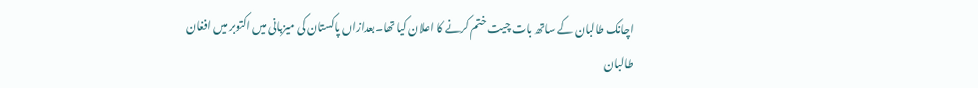اچانک طالبان کے ساتھ بات چیت ختم کرنے کا اعلان کیا تھا۔بعدازاں پاکستان کی میزبانی میں اکتوبر میں افغان طالبان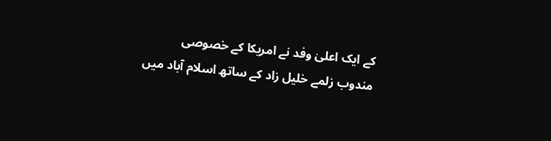کے ایک اعلیٰ وفد نے امریکا کے خصوصی مندوب زلمے خلیل زاد کے ساتھ اسلام آباد میں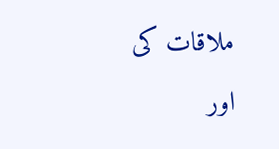ملاقات کی اور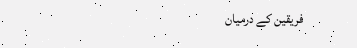فریقین کے درمیان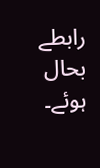رابطے بحال ہوئے۔